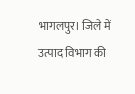भागलपुर। जिले में उत्पाद विभाग की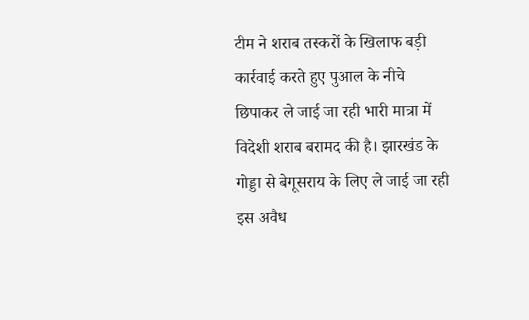टीम ने शराब तस्करों के खिलाफ बड़ी कार्रवाई करते हुए पुआल के नीचे छिपाकर ले जाई जा रही भारी मात्रा में विदेशी शराब बरामद की है। झारखंड के गोड्डा से बेगूसराय के लिए ले जाई जा रही इस अवैध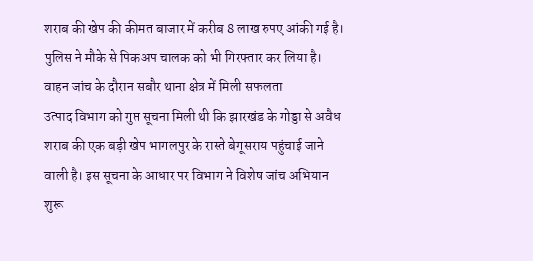शराब की खेप की कीमत बाजार में करीब 8 लाख रुपए आंकी गई है। पुलिस ने मौके से पिकअप चालक को भी गिरफ्तार कर लिया है।
वाहन जांच के दौरान सबौर थाना क्षेत्र में मिली सफलता
उत्पाद विभाग को गुप्त सूचना मिली थी कि झारखंड के गोड्डा से अवैध शराब की एक बड़ी खेप भागलपुर के रास्ते बेगूसराय पहुंचाई जाने वाली है। इस सूचना के आधार पर विभाग ने विशेष जांच अभियान शुरू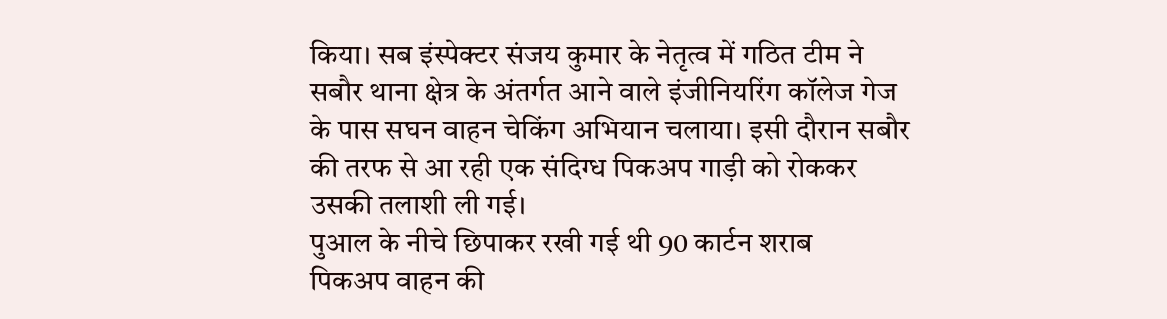किया। सब इंस्पेक्टर संजय कुमार के नेतृत्व में गठित टीम ने सबौर थाना क्षेत्र के अंतर्गत आने वाले इंजीनियरिंग कॉलेज गेज के पास सघन वाहन चेकिंग अभियान चलाया। इसी दौरान सबौर की तरफ से आ रही एक संदिग्ध पिकअप गाड़ी को रोककर उसकी तलाशी ली गई।
पुआल के नीचे छिपाकर रखी गई थी 90 कार्टन शराब
पिकअप वाहन की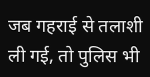जब गहराई से तलाशी ली गई, तो पुलिस भी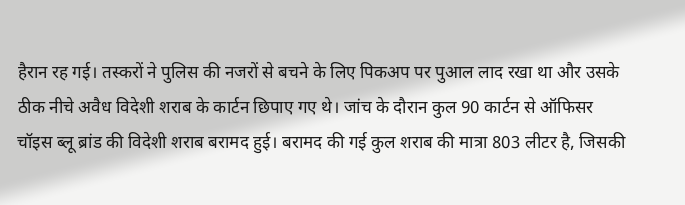हैरान रह गई। तस्करों ने पुलिस की नजरों से बचने के लिए पिकअप पर पुआल लाद रखा था और उसके ठीक नीचे अवैध विदेशी शराब के कार्टन छिपाए गए थे। जांच के दौरान कुल 90 कार्टन से ऑफिसर चॉइस ब्लू ब्रांड की विदेशी शराब बरामद हुई। बरामद की गई कुल शराब की मात्रा 803 लीटर है, जिसकी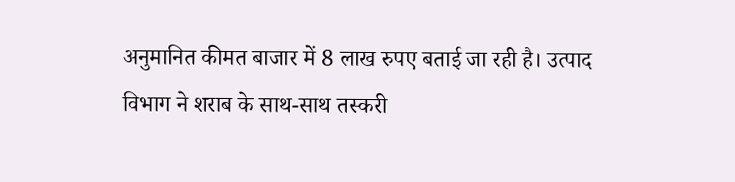अनुमानित कीमत बाजार में 8 लाख रुपए बताई जा रही है। उत्पाद विभाग ने शराब के साथ-साथ तस्करी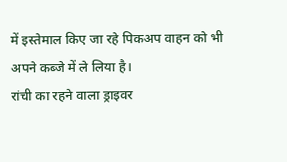में इस्तेमाल किए जा रहे पिकअप वाहन को भी अपने कब्जे में ले लिया है।
रांची का रहने वाला ड्राइवर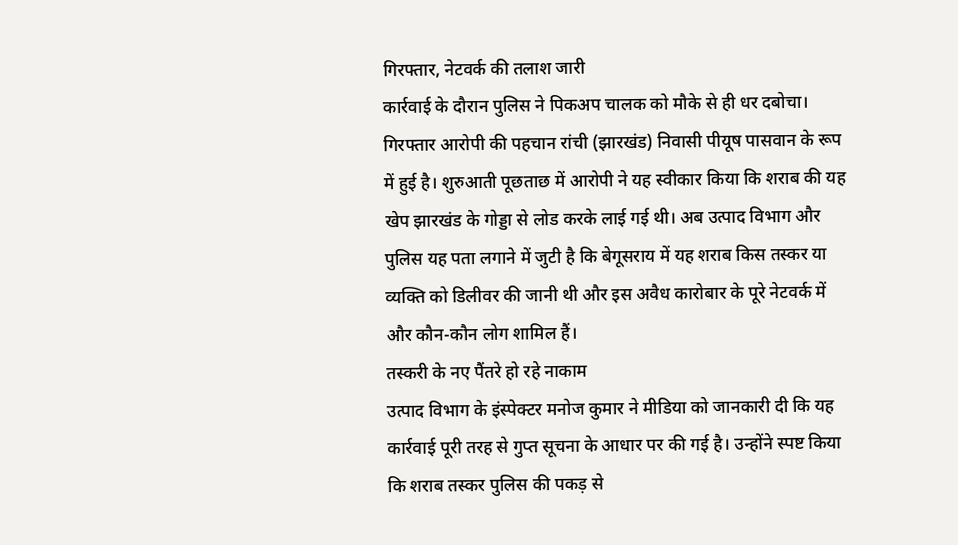गिरफ्तार, नेटवर्क की तलाश जारी
कार्रवाई के दौरान पुलिस ने पिकअप चालक को मौके से ही धर दबोचा। गिरफ्तार आरोपी की पहचान रांची (झारखंड) निवासी पीयूष पासवान के रूप में हुई है। शुरुआती पूछताछ में आरोपी ने यह स्वीकार किया कि शराब की यह खेप झारखंड के गोड्डा से लोड करके लाई गई थी। अब उत्पाद विभाग और पुलिस यह पता लगाने में जुटी है कि बेगूसराय में यह शराब किस तस्कर या व्यक्ति को डिलीवर की जानी थी और इस अवैध कारोबार के पूरे नेटवर्क में और कौन-कौन लोग शामिल हैं।
तस्करी के नए पैंतरे हो रहे नाकाम
उत्पाद विभाग के इंस्पेक्टर मनोज कुमार ने मीडिया को जानकारी दी कि यह कार्रवाई पूरी तरह से गुप्त सूचना के आधार पर की गई है। उन्होंने स्पष्ट किया कि शराब तस्कर पुलिस की पकड़ से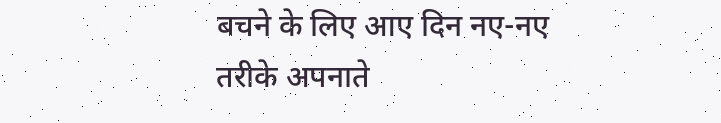बचने के लिए आए दिन नए-नए तरीके अपनाते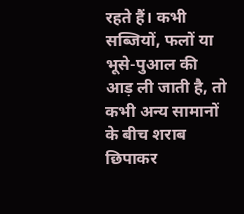रहते हैं। कभी सब्जियों, फलों या भूसे-पुआल की आड़ ली जाती है, तो कभी अन्य सामानों के बीच शराब छिपाकर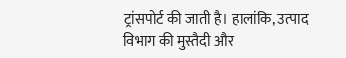ट्रांसपोर्ट की जाती है। हालांकि, उत्पाद विभाग की मुस्तैदी और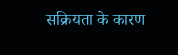सक्रियता के कारण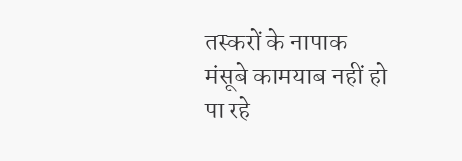तस्करों के नापाक मंसूबे कामयाब नहीं हो पा रहे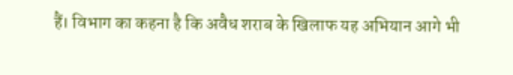हैं। विभाग का कहना है कि अवैध शराब के खिलाफ यह अभियान आगे भी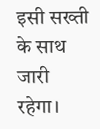इसी सख्ती के साथ जारी रहेगा।